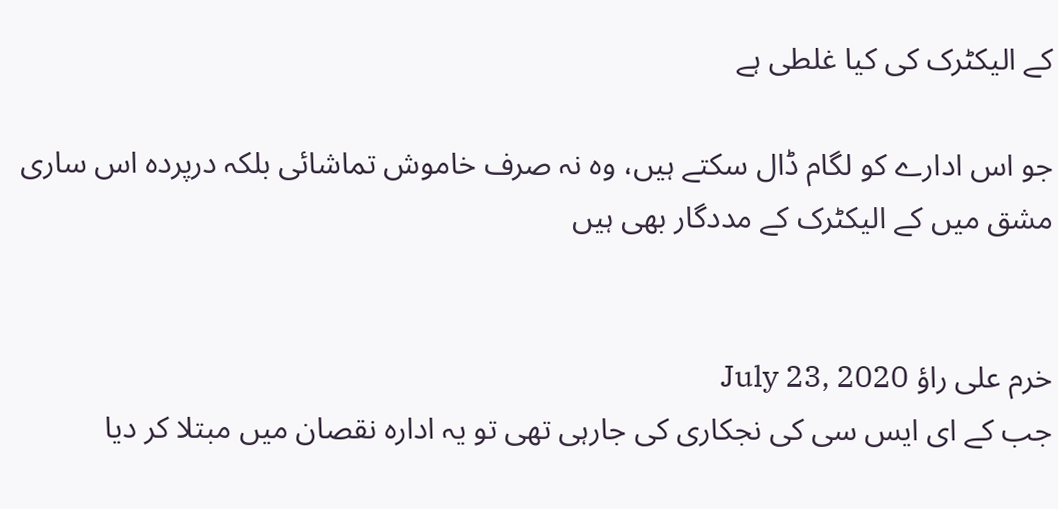کے الیکٹرک کی کیا غلطی ہے

جو اس ادارے کو لگام ڈال سکتے ہیں، وہ نہ صرف خاموش تماشائی بلکہ درپردہ اس ساری مشق میں کے الیکٹرک کے مددگار بھی ہیں


خرم علی راؤ July 23, 2020
جب کے ای ایس سی کی نجکاری کی جارہی تھی تو یہ ادارہ نقصان میں مبتلا کر دیا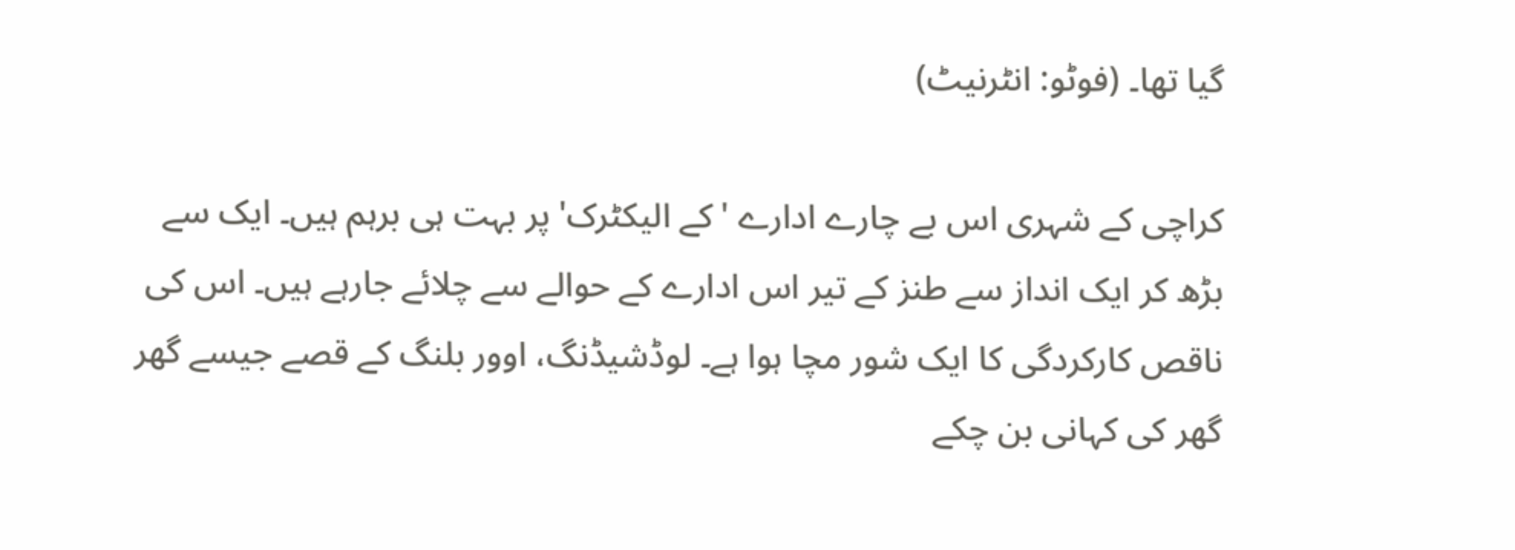گیا تھا۔ (فوٹو: انٹرنیٹ)

کراچی کے شہری اس بے چارے ادارے 'کے الیکٹرک' پر بہت ہی برہم ہیں۔ ایک سے بڑھ کر ایک انداز سے طنز کے تیر اس ادارے کے حوالے سے چلائے جارہے ہیں۔ اس کی ناقص کارکردگی کا ایک شور مچا ہوا ہے۔ لوڈشیڈنگ، اوور بلنگ کے قصے جیسے گھر گھر کی کہانی بن چکے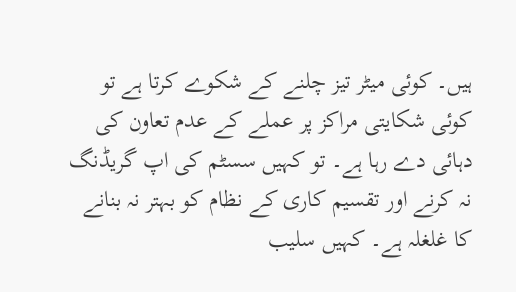ہیں۔ کوئی میٹر تیز چلنے کے شکوے کرتا ہے تو کوئی شکایتی مراکز پر عملے کے عدم تعاون کی دہائی دے رہا ہے۔ تو کہیں سسٹم کی اپ گریڈنگ نہ کرنے اور تقسیم کاری کے نظام کو بہتر نہ بنانے کا غلغلہ ہے۔ کہیں سلیب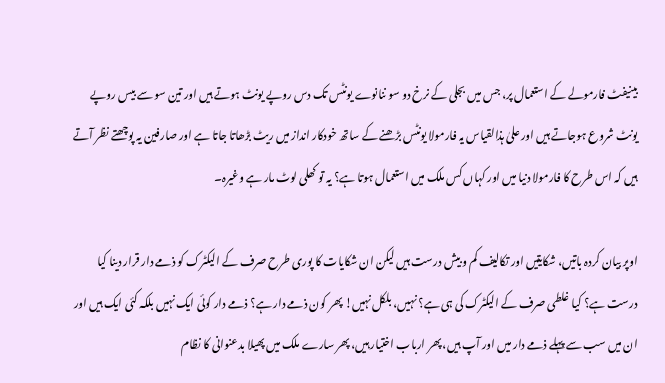بینیفٹ فارمولے کے استعمال پر، جس میں بجلی کے نرخ دو سو ننانوے یونٹس تک دس روپے یونٹ ہوتے ہیں اور تین سو سے بیس روپے یونٹ شروع ہوجاتے ہیں اور علیٰ ہذالقیاس یہ فارمولا یونٹس بڑھنے کے ساتھ خودکار انداز میں ریٹ بڑھاتا جاتا ہے اور صارفین یہ پوچھتے نظر آتے ہیں کہ اس طرح کا فارمولا دنیا میں اور کہاں کس ملک میں استعمال ہوتا ہے؟ یہ تو کھلی لوٹ مار ہے وغیرہ۔

اوپر بیان کردہ باتیں، شکایتیں اور تکالیف کم و بیش درست ہیں لیکن ان شکایات کا پوری طرح صرف کے الیکٹرک کو ذمے دار قرار دینا کیا درست ہے؟ کیا غلطی صرف کے الیکٹرک کی ہی ہے؟ نہیں، بلکل نہیں! پھر کون ذمے دار ہے؟ ذمے دار کوئی ایک نہیں بلکہ کئی ایک ہیں اور ان میں سب سے پہلے ذمے دار میں اور آپ ہیں، پھر ارباب اختیار ہیں، پھر سارے ملک میں پھیلا بدعنوانی کا نظام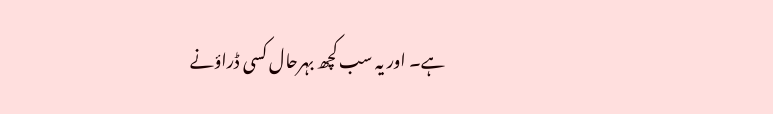ہے۔ اور یہ سب کچھ بہرحال کسی ڈراؤنے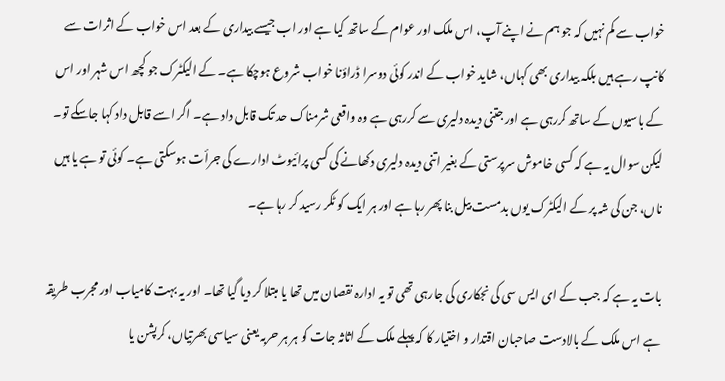خواب سے کم نہیں کہ جو ہم نے اپنے آپ، اس ملک اور عوام کے ساتھ کیا ہے اور اب جیسے بیداری کے بعد اس خواب کے اثرات سے کانپ رہے ہیں بلکہ بیداری بھی کہاں، شاید خواب کے اندر کوئی دوسرا ڈراؤنا خواب شروع ہوچکا ہے۔ کے الیکٹرک جو کچھ اس شہر اور اس کے باسیوں کے ساتھ کررہی ہے اور جتنی دیدہ دلیری سے کررہی ہے وہ واقعی شرمناک حد تک قابل داد ہے۔ اگر اسے قابل داد کہا جاسکے تو۔ لیکن سوال یہ ہے کہ کسی خاموش سرپرستی کے بغیر اتنی دیدہ دلیری دکھانے کی کسی پرائیوٹ ادارے کی جرأت ہوسکتی ہے۔ کوئی تو ہے یا ہیں ناں، جن کی شہ پر کے الیکٹرک یوں بدمست بیل بنا پھر رہا ہے اور ہر ایک کو ٹکر رسید کر رہا ہے۔

بات یہ ہے کہ جب کے ای ایس سی کی نجکاری کی جارہی تھی تو یہ ادارہ نقصان میں تھا یا مبتلا کر دیا گیا تھا۔ اور یہ بہت کامیاب اور مجرب طریقہ ہے اس ملک کے بالادست صاحبان اقتدار و اختیار کا کہ پہلے ملک کے اثاثہ جات کو ہر ہر حربہ یعنی سیاسی بھرتیاں، کرپشن یا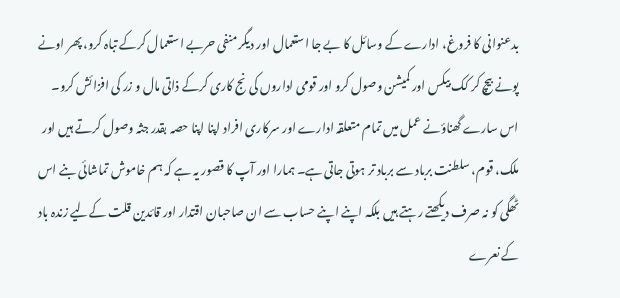بدعنوانی کا فروغ، ادارے کے وسائل کا بے جا استعمال اور دیگر منفی حربے استعمال کرکے تباہ کرو، پھر اونے پونے بیچ کر کک بیکس اور کمیشن وصول کرو اور قومی اداروں کی نج کاری کرکے ذاتی مال و زر کی افزائش کرو۔ اس سارے گھناؤنے عمل میں تمام متعلقہ ادارے اور سرکاری افراد اپنا اپنا حصہ بقدر جثہ وصول کرتے ہیں اور ملک، قوم، سلطنت برباد سے برباد تر ہوتی جاتی ہے۔ ہمارا اور آپ کا قصور یہ ہے کہ ہم خاموش تماشائی بنے اس ٹھگی کو نہ صرف دیکھتے رہتے ہیں بلکہ اپنے اپنے حساب سے ان صاحبان اقتدار اور قائدین قلت کےلیے زندہ باد کے نعرے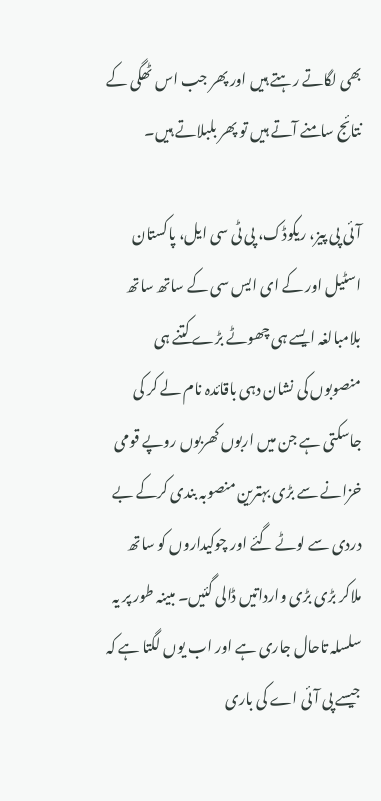بھی لگاتے رہتے ہیں اور پھر جب اس ٹھگی کے نتائج سامنے آتے ہیں تو پھر بلبلاتے ہیں۔

آئی پی پیز، ریکوڈک، پی ٹی سی ایل، پاکستان اسٹیل اور کے ای ایس سی کے ساتھ ساتھ بلامبالغہ ایسے ہی چھوٹے بڑے کتنے ہی منصوبوں کی نشان دہی باقائدہ نام لے کر کی جاسکتی ہے جن میں اربوں کھربوں روپے قومی خزانے سے بڑی بہترین منصوبہ بندی کرکے بے دردی سے لوٹے گئے اور چوکیداروں کو ساتھ ملاکر بڑی بڑی وارداتیں ڈالی گئیں۔ مبینہ طور پر یہ سلسلہ تاحال جاری ہے اور اب یوں لگتا ہے کہ جیسے پی آئی اے کی باری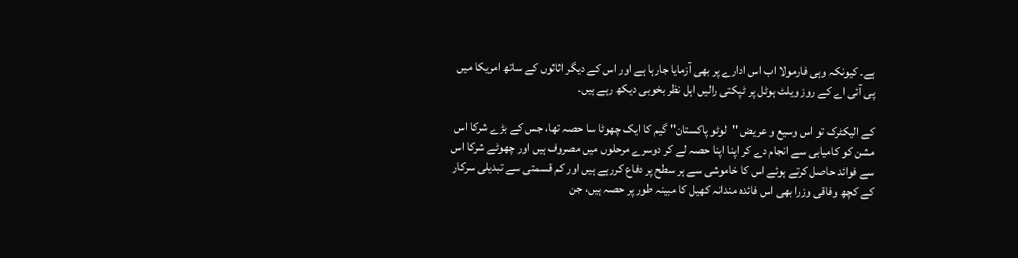ہے۔ کیونکہ وہی فارمولا اب اس ادارے پر بھی آزمایا جارہا ہے اور اس کے دیگر اثاثوں کے ساتھ امریکا میں پی آئی اے کے روز ویلٹ ہوٹل پر ٹپکتی رالیں اہل نظر بخوبی دیکھ رہے ہیں۔

کے الیکٹرک تو اس وسیع و عریض ''لوٹو پاکستان'' گیم کا ایک چھوٹا سا حصہ تھا، جس کے بڑے شرکا اس مشن کو کامیابی سے انجام دے کر اپنا اپنا حصہ لے کر دوسرے مرحلوں میں مصروف ہیں اور چھوٹے شرکا اس سے فوائد حاصل کرتے ہوئے اس کا خاموشی سے ہر سطح پر دفاع کررہے ہیں اور کم قسمتی سے تبدیلی سرکار کے کچھ وفاقی وزرا بھی اس فائدہ مندانہ کھیل کا مبینہ طور پر حصہ ہیں، جن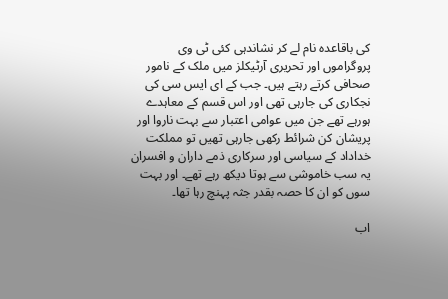کی باقاعدہ نام لے کر نشاندہی کئی ٹی وی پروگراموں اور تحریری آرٹیکلز میں ملک کے نامور صحافی کرتے رہتے ہیں۔ جب کے ای ایس سی کی نجکاری کی جارہی تھی اور اس قسم کے معاہدے ہورہے تھے جن میں عوامی اعتبار سے بہت ناروا اور پریشان کن شرائط رکھی جارہی تھیں تو مملکت خداداد کے سیاسی اور سرکاری ذمے داران و افسران یہ سب خاموشی سے ہوتا دیکھ رہے تھے۔ اور بہت سوں کو ان کا حصہ بقدر جثہ پہنچ رہا تھا۔

اب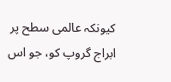کیونکہ عالمی سطح پر ابراج گروپ کو، جو اس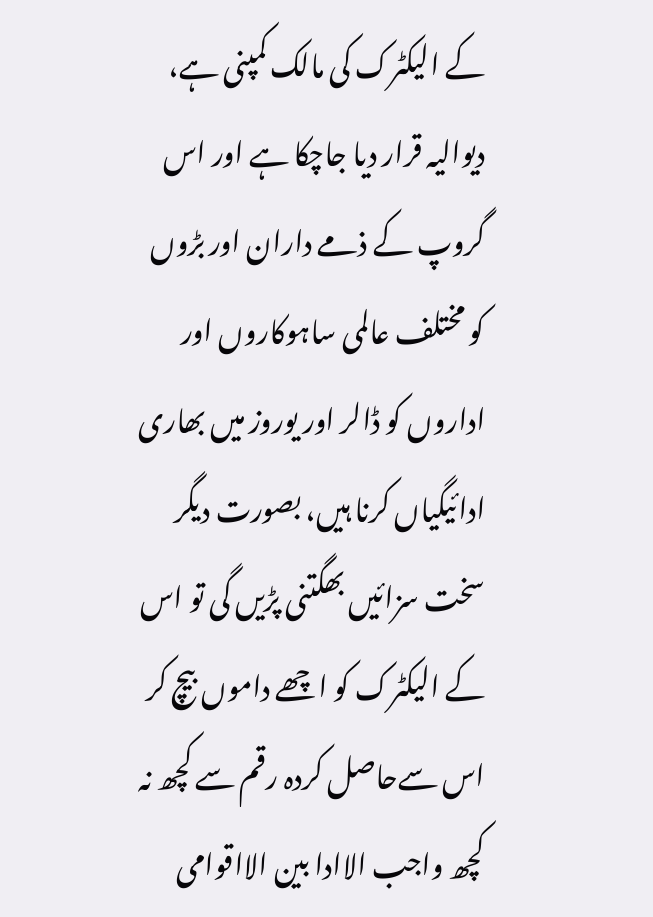کے الیکٹرک کی مالک کمپنی ہے، دیوالیہ قرار دیا جاچکا ہے اور اس گروپ کے ذمے داران اور بڑوں کو مختلف عالمی ساہوکاروں اور اداروں کو ڈالر اور یوروز میں بھاری ادائیگیاں کرنا ہیں، بصورت دیگر سخت سزائیں بھگتنی پڑیں گی تو اس کے الیکٹرک کو اچھے داموں بیچ کر اس سےحاصل کردہ رقم سے کچھ نہ کچھ واجب الاادا بین الااقوامی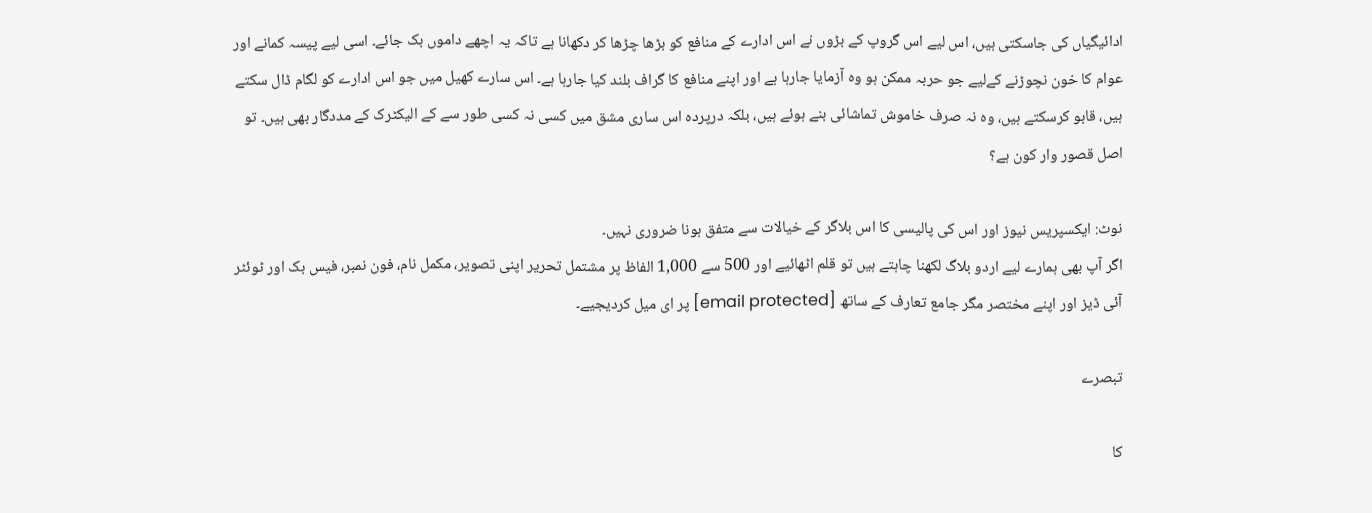ادائیگیاں کی جاسکتی ہیں، اس لیے اس گروپ کے بڑوں نے اس ادارے کے منافع کو بڑھا چڑھا کر دکھانا ہے تاکہ یہ اچھے داموں بک جائے۔ اسی لیے پیسہ کمانے اور عوام کا خون نچوڑنے کےلیے جو حربہ ممکن ہو وہ آزمایا جارہا ہے اور اپنے منافع کا گراف بلند کیا جارہا ہے۔ اس سارے کھیل میں جو اس ادارے کو لگام ڈال سکتے ہیں، قابو کرسکتے ہیں، وہ نہ صرف خاموش تماشائی بنے ہوئے ہیں، بلکہ درپردہ اس ساری مشق میں کسی نہ کسی طور سے کے الیکٹرک کے مددگار بھی ہیں۔ تو اصل قصور وار کون ہے؟

نوٹ: ایکسپریس نیوز اور اس کی پالیسی کا اس بلاگر کے خیالات سے متفق ہونا ضروری نہیں۔
اگر آپ بھی ہمارے لیے اردو بلاگ لکھنا چاہتے ہیں تو قلم اٹھائیے اور 500 سے 1,000 الفاظ پر مشتمل تحریر اپنی تصویر، مکمل نام، فون نمبر، فیس بک اور ٹوئٹر آئی ڈیز اور اپنے مختصر مگر جامع تعارف کے ساتھ [email protected] پر ای میل کردیجیے۔

تبصرے

کا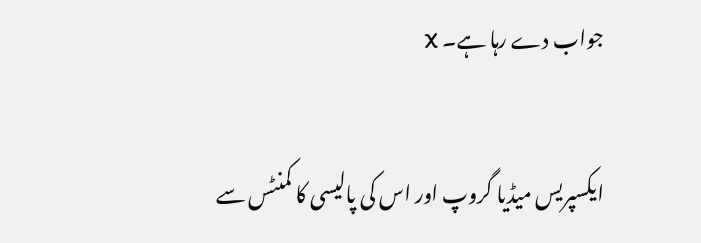جواب دے رہا ہے۔ X

ایکسپریس میڈیا گروپ اور اس کی پالیسی کا کمنٹس سے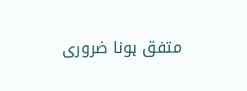متفق ہونا ضروری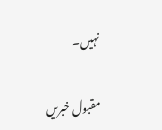نہیں۔

مقبول خبریں